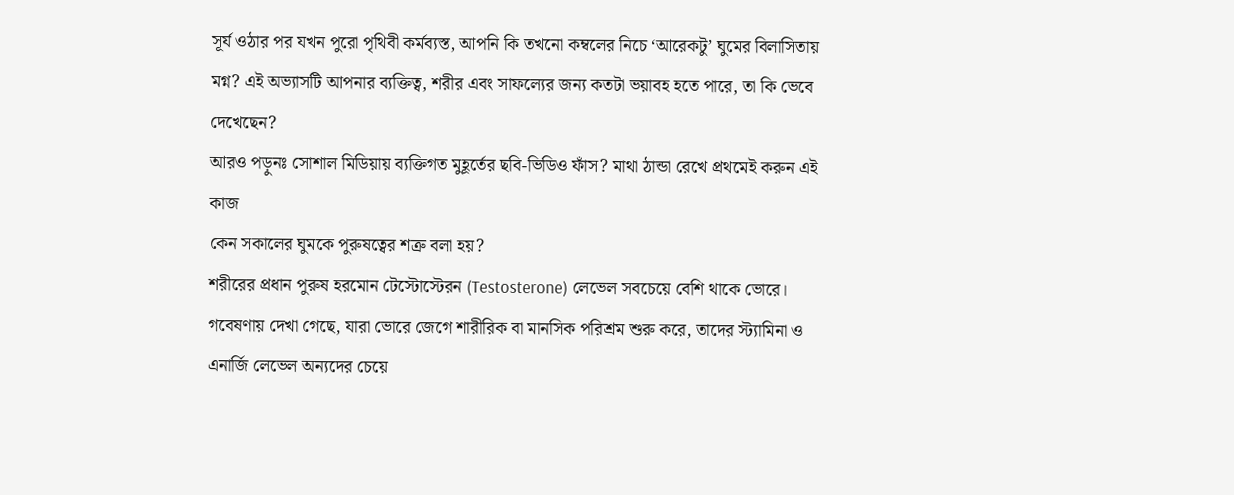সূর্য ওঠার পর যখন পুরো পৃথিবী কর্মব্যস্ত, আপনি কি তখনো কম্বলের নিচে ‘আরেকটু’ ঘুমের বিলাসিতায় মগ্ন? এই অভ্যাসটি আপনার ব্যক্তিত্ব, শরীর এবং সাফল্যের জন্য কতটা ভয়াবহ হতে পারে, তা কি ভেবে দেখেছেন?
আরও পড়ুনঃ সোশাল মিডিয়ায় ব্যক্তিগত মুহূর্তের ছবি-ভিডিও ফাঁস? মাথা ঠান্ডা রেখে প্রথমেই করুন এই কাজ
কেন সকালের ঘুমকে পুরুষত্বের শত্রু বলা হয়?
শরীরের প্রধান পুরুষ হরমোন টেস্টোস্টেরন (Testosterone) লেভেল সবচেয়ে বেশি থাকে ভোরে। গবেষণায় দেখা গেছে, যারা ভোরে জেগে শারীরিক বা মানসিক পরিশ্রম শুরু করে, তাদের স্ট্যামিনা ও এনার্জি লেভেল অন্যদের চেয়ে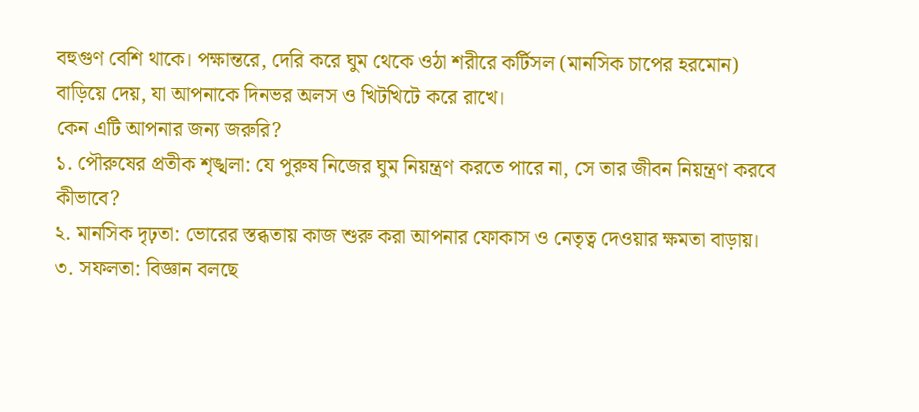বহুগুণ বেশি থাকে। পক্ষান্তরে, দেরি করে ঘুম থেকে ওঠা শরীরে কর্টিসল (মানসিক চাপের হরমোন) বাড়িয়ে দেয়, যা আপনাকে দিনভর অলস ও খিটখিটে করে রাখে।
কেন এটি আপনার জন্য জরুরি?
১. পৌরুষের প্রতীক শৃঙ্খলা: যে পুরুষ নিজের ঘুম নিয়ন্ত্রণ করতে পারে না, সে তার জীবন নিয়ন্ত্রণ করবে কীভাবে?
২. মানসিক দৃঢ়তা: ভোরের স্তব্ধতায় কাজ শুরু করা আপনার ফোকাস ও নেতৃত্ব দেওয়ার ক্ষমতা বাড়ায়।
৩. সফলতা: বিজ্ঞান বলছে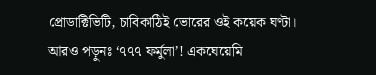প্রোডাক্টিভিটি, চাবিকাঠিই ভোরের ওই কয়েক ঘণ্টা।
আরও পড়ুনঃ ‘৭৭৭ ফর্মুলা’! একঘেয়েমি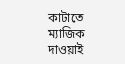কাটাতে ম্যাজিক দাওয়াই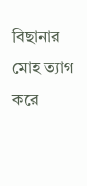বিছানার মোহ ত্যাগ করে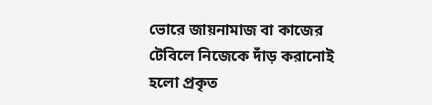ভোরে জায়নামাজ বা কাজের টেবিলে নিজেকে দাঁড় করানোই হলো প্রকৃত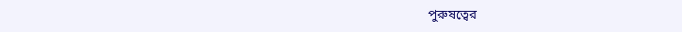পুরুষত্বের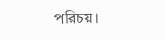পরিচয়।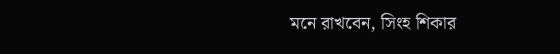মনে রাখবেন, সিংহ শিকার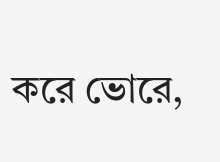করে ভোরে,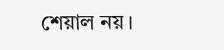শেয়াল নয়।